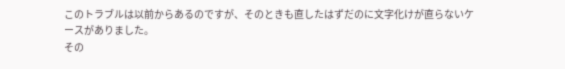このトラブルは以前からあるのですが、そのときも直したはずだのに文字化けが直らないケースがありました。
その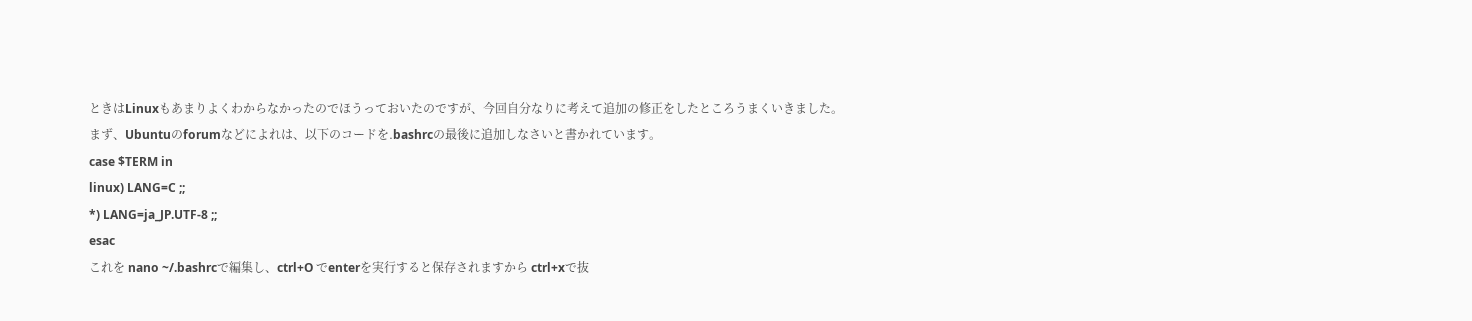ときはLinuxもあまりよくわからなかったのでほうっておいたのですが、今回自分なりに考えて追加の修正をしたところうまくいきました。
まず、Ubuntuのforumなどによれは、以下のコードを.bashrcの最後に追加しなさいと書かれています。
case $TERM in
linux) LANG=C ;;
*) LANG=ja_JP.UTF-8 ;;
esac
これを nano ~/.bashrcで編集し、ctrl+O でenterを実行すると保存されますから ctrl+xで抜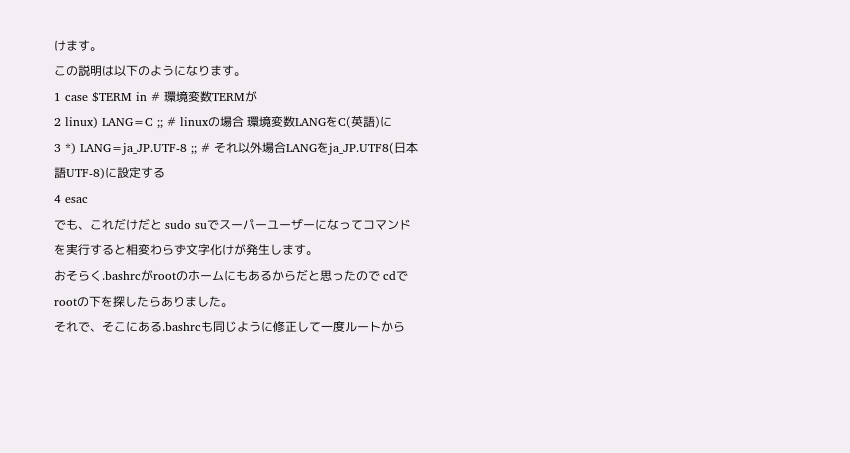けます。
この説明は以下のようになります。
1 case $TERM in # 環境変数TERMが
2 linux) LANG=C ;; # linuxの場合 環境変数LANGをC(英語)に
3 *) LANG=ja_JP.UTF-8 ;; # それ以外場合LANGをja_JP.UTF8(日本語UTF-8)に設定する
4 esac
でも、これだけだと sudo suでスーパーユーザーになってコマンドを実行すると相変わらず文字化けが発生します。
おそらく.bashrcがrootのホームにもあるからだと思ったので cdでrootの下を探したらありました。
それで、そこにある.bashrcも同じように修正して一度ルートから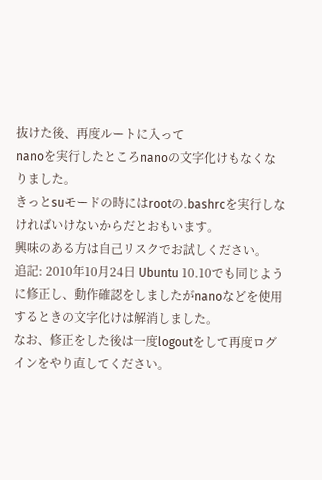抜けた後、再度ルートに入って
nanoを実行したところnanoの文字化けもなくなりました。
きっとsuモードの時にはrootの.bashrcを実行しなければいけないからだとおもいます。
興味のある方は自己リスクでお試しください。
追記: 2010年10月24日 Ubuntu 10.10でも同じように修正し、動作確認をしましたがnanoなどを使用するときの文字化けは解消しました。
なお、修正をした後は一度logoutをして再度ログインをやり直してください。